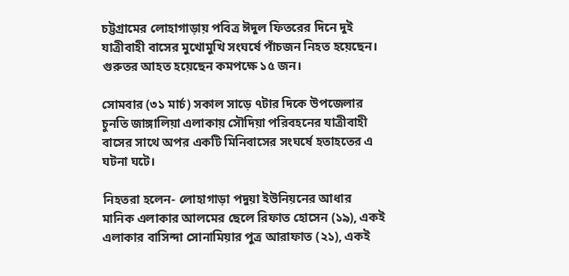চট্টগ্রামের লোহাগাড়ায় পবিত্র ঈদুল ফিতরের দিনে দুই যাত্রীবাহী বাসের মুখোমুখি সংঘর্ষে পাঁচজন নিহত হয়েছেন। গুরুতর আহত হয়েছেন কমপক্ষে ১৫ জন।

সোমবার (৩১ মার্চ) সকাল সাড়ে ৭টার দিকে উপজেলার চুনতি জাঙ্গালিয়া এলাকায় সৌদিয়া পরিবহনের যাত্রীবাহী বাসের সাথে অপর একটি মিনিবাসের সংঘর্ষে হতাহতের এ ঘটনা ঘটে।

নিহতরা হলেন- লোহাগাড়া পদুয়া ইউনিয়নের আধার মানিক এলাকার আলমের ছেলে রিফাত হোসেন (১৯), একই এলাকার বাসিন্দা সোনামিয়ার পুত্র আরাফাত (২১), একই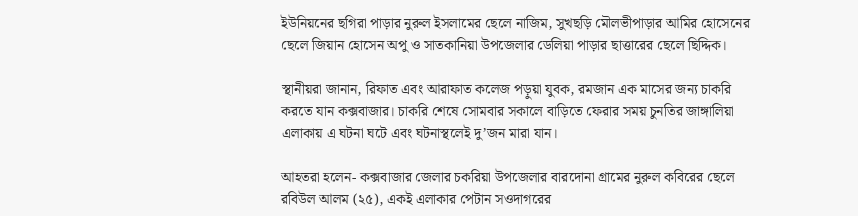ইউনিয়নের ছগিরা পাড়ার নুরুল ইসলামের ছেলে নাজিম, সুখছড়ি মৌলভীপাড়ার আমির হোসেনের ছেলে জিয়ান হোসেন অপু ও সাতকানিয়া উপজেলার ডেলিয়া পাড়ার ছাত্তারের ছেলে ছিদ্দিক।

স্থানীয়রা জানান, রিফাত এবং আরাফাত কলেজ পড়ুয়া যুবক, রমজান এক মাসের জন্য চাকরি করতে যান কক্সবাজার। চাকরি শেষে সোমবার সকালে বাড়িতে ফেরার সময় চুনতির জাঙ্গালিয়া এলাকায় এ ঘটনা ঘটে এবং ঘটনাস্থলেই দু’জন মারা যান।

আহতরা হলেন- কক্সবাজার জেলার চকরিয়া উপজেলার বারদোনা গ্রামের নুরুল কবিরের ছেলে রবিউল আলম (২৫), একই এলাকার পেটান সওদাগরের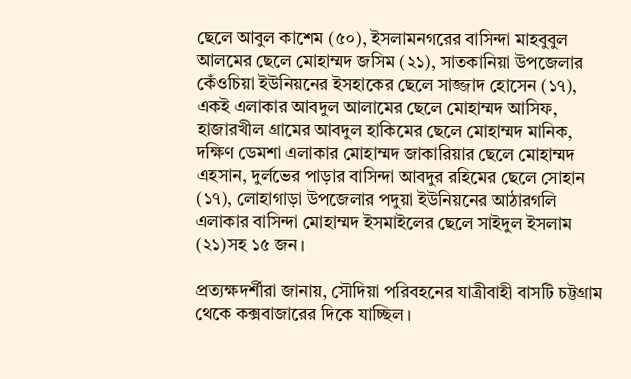ছেলে আবুল কাশেম (৫০), ইসলামনগরের বাসিন্দা মাহবুবুল আলমের ছেলে মোহাম্মদ জসিম (২১), সাতকানিয়া উপজেলার কেঁওচিয়া ইউনিয়নের ইসহাকের ছেলে সাজ্জাদ হোসেন (১৭), একই এলাকার আবদুল আলামের ছেলে মোহাম্মদ আসিফ, হাজারখীল গ্রামের আবদুল হাকিমের ছেলে মোহাম্মদ মানিক, দক্ষিণ ডেমশা এলাকার মোহাম্মদ জাকারিয়ার ছেলে মোহাম্মদ এহসান, দুর্লভের পাড়ার বাসিন্দা আবদুর রহিমের ছেলে সোহান (১৭), লোহাগাড়া উপজেলার পদুয়া ইউনিয়নের আঠারগলি এলাকার বাসিন্দা মোহাম্মদ ইসমাইলের ছেলে সাইদুল ইসলাম (২১)সহ ১৫ জন।

প্রত্যক্ষদর্শীরা জানায়, সৌদিয়া পরিবহনের যাত্রীবাহী বাসটি চট্টগ্রাম থেকে কক্সবাজারের দিকে যাচ্ছিল।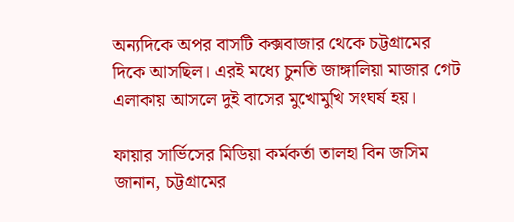অন্যদিকে অপর বাসটি কক্সবাজার থেকে চট্টগ্রামের দিকে আসছিল। এরই মধ্যে চুনতি জাঙ্গালিয়া মাজার গেট এলাকায় আসলে দুই বাসের মুখোমুখি সংঘর্ষ হয়।

ফায়ার সার্ভিসের মিডিয়া কর্মকর্তা তালহা বিন জসিম জানান, চট্টগ্রামের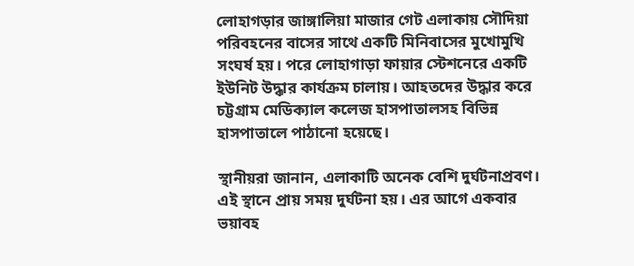লোহাগড়ার জাঙ্গালিয়া মাজার গেট এলাকায় সৌদিয়া পরিবহনের বাসের সাথে একটি মিনিবাসের মুখোমুখি সংঘর্ষ হয়। পরে লোহাগাড়া ফায়ার স্টেশনেরে একটি ইউনিট উদ্ধার কার্যক্রম চালায়। আহতদের উদ্ধার করে চট্টগ্রাম মেডিক্যাল কলেজ হাসপাতালসহ বিভিন্ন হাসপাতালে পাঠানো হয়েছে।

স্থানীয়রা জানান, এলাকাটি অনেক বেশি দুর্ঘটনাপ্রবণ। এই স্থানে প্রায় সময় দুর্ঘটনা হয়। এর আগে একবার ভয়াবহ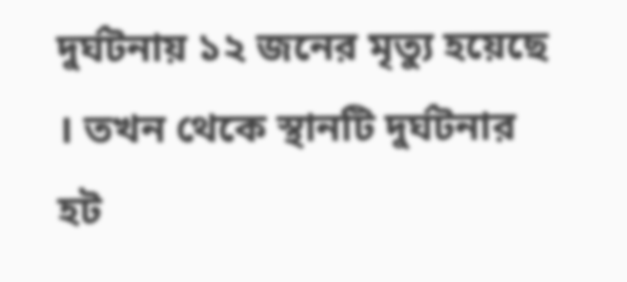দুর্ঘটনায় ১২ জনের মৃত্যু হয়েছে । তখন থেকে স্থানটি দুর্ঘটনার হট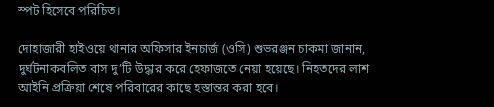স্পট হিসেবে পরিচিত।

দোহাজারী হাইওয়ে থানার অফিসার ইনচার্জ (ওসি) শুভরঞ্জন চাকমা জানান, দুর্ঘটনাকবলিত বাস দু’টি উদ্ধার করে হেফাজতে নেয়া হয়েছে। নিহতদের লাশ আইনি প্রক্রিয়া শেষে পরিবারের কাছে হস্তান্তর করা হবে।